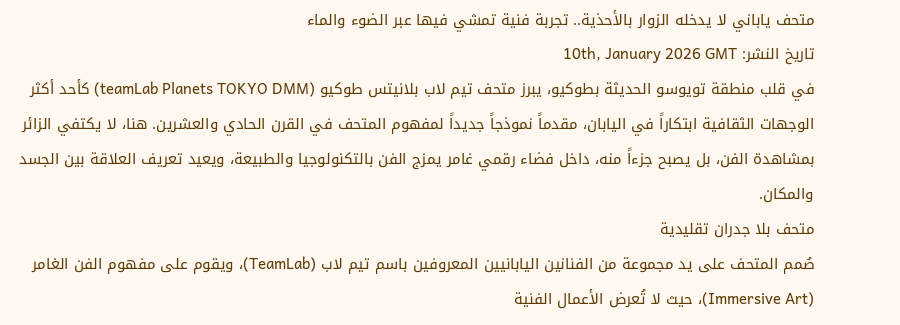متحف ياباني لا يدخله الزوار بالأحذية.. تجربة فنية تمشي فيها عبر الضوء والماء
تاريخ النشر: 10th, January 2026 GMT
في قلب منطقة تويوسو الحديثة بطوكيو، يبرز متحف تيم لاب بلانيتس طوكيو (teamLab Planets TOKYO DMM) كأحد أكثر الوجهات الثقافية ابتكاراً في اليابان، مقدماً نموذجاً جديداً لمفهوم المتحف في القرن الحادي والعشرين. هنا، لا يكتفي الزائر بمشاهدة الفن، بل يصبح جزءاً منه، داخل فضاء رقمي غامر يمزج الفن بالتكنولوجيا والطبيعة، ويعيد تعريف العلاقة بين الجسد والمكان.
متحف بلا جدران تقليدية
صُمم المتحف على يد مجموعة من الفنانين اليابانيين المعروفين باسم تيم لاب (TeamLab)، ويقوم على مفهوم الفن الغامر (Immersive Art)، حيث لا تُعرض الأعمال الفنية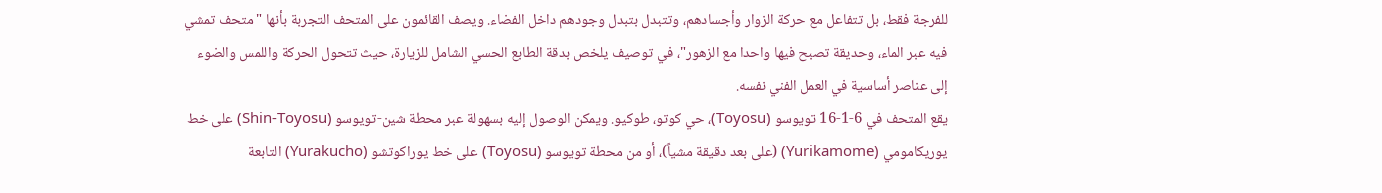للفرجة فقط، بل تتفاعل مع حركة الزوار وأجسادهم، وتتبدل بتبدل وجودهم داخل الفضاء. ويصف القائمون على المتحف التجربة بأنها "متحف تمشي فيه عبر الماء، وحديقة تصبح فيها واحدا مع الزهور"، في توصيف يلخص بدقة الطابع الحسي الشامل للزيارة، حيث تتحول الحركة واللمس والضوء إلى عناصر أساسية في العمل الفني نفسه.
يقع المتحف في 6-1-16 تويوسو (Toyosu)، حي كوتو، طوكيو. ويمكن الوصول إليه بسهولة عبر محطة شين-تويوسو (Shin-Toyosu) على خط يوريكامومي (Yurikamome) (على بعد دقيقة مشياً)، أو من محطة تويوسو (Toyosu) على خط يوراكوتشو (Yurakucho) التابعة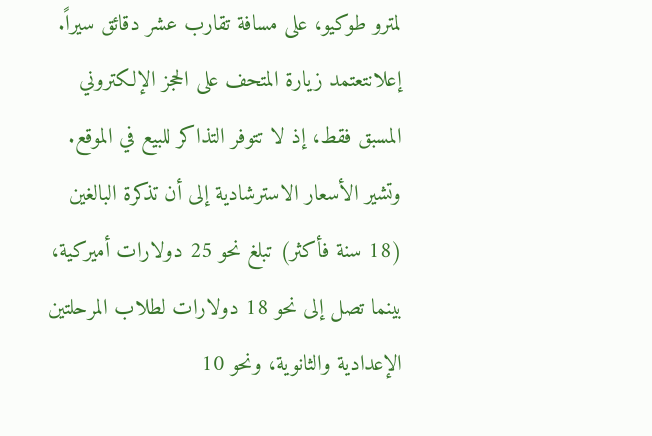لمترو طوكيو، على مسافة تقارب عشر دقائق سيراً.
إعلانتعتمد زيارة المتحف على الحجز الإلكتروني المسبق فقط، إذ لا تتوفر التذاكر للبيع في الموقع. وتشير الأسعار الاسترشادية إلى أن تذكرة البالغين (18 سنة فأكثر) تبلغ نحو 25 دولارات أميركية، بينما تصل إلى نحو 18 دولارات لطلاب المرحلتين الإعدادية والثانوية، ونحو 10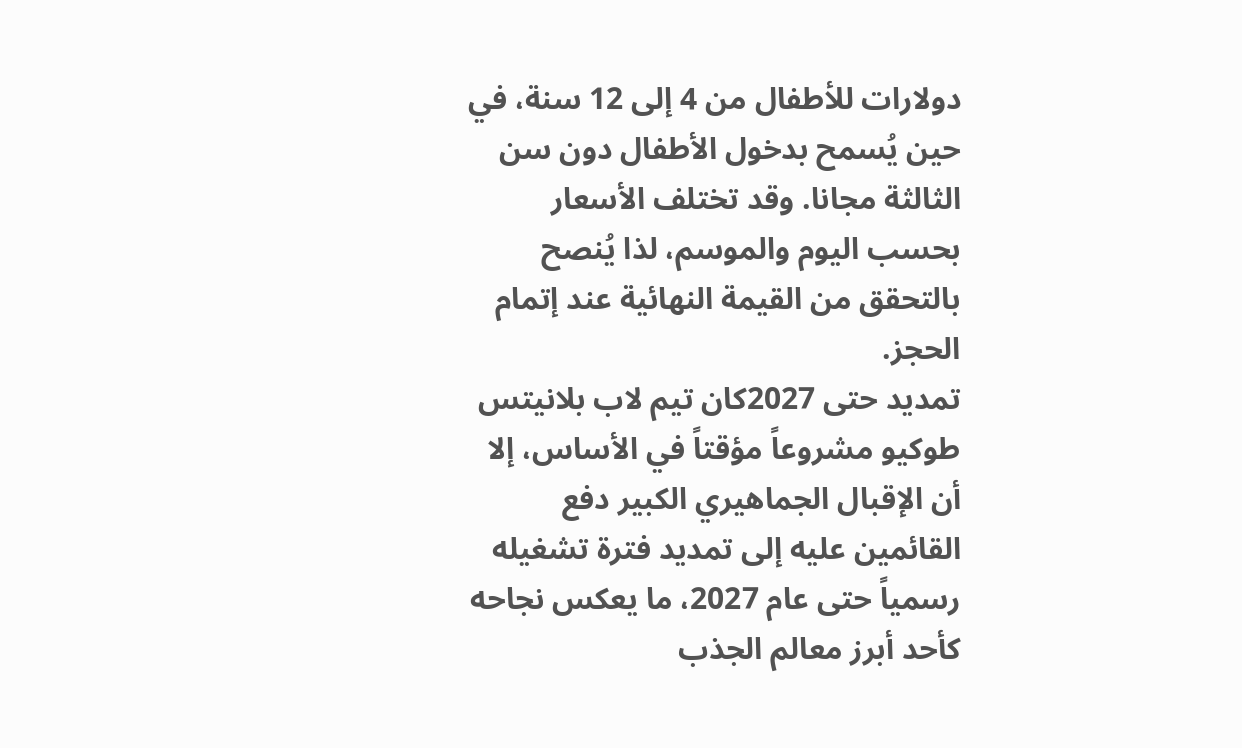دولارات للأطفال من 4 إلى 12 سنة، في حين يُسمح بدخول الأطفال دون سن الثالثة مجانا. وقد تختلف الأسعار بحسب اليوم والموسم، لذا يُنصح بالتحقق من القيمة النهائية عند إتمام الحجز.
تمديد حتى 2027كان تيم لاب بلانيتس طوكيو مشروعاً مؤقتاً في الأساس، إلا أن الإقبال الجماهيري الكبير دفع القائمين عليه إلى تمديد فترة تشغيله رسمياً حتى عام 2027، ما يعكس نجاحه كأحد أبرز معالم الجذب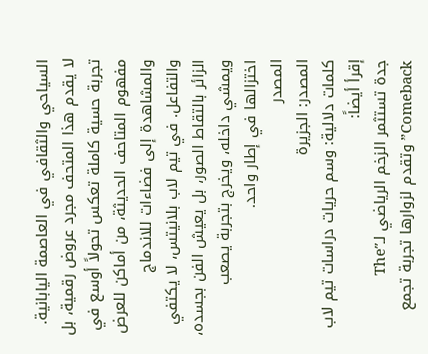السياحي والثقافي في العاصمة اليابانية.
لا يقدم هذا المتحف مجرد عروض رقمية، بل تجربة حسية كاملة تعكس تحولاً أوسع في مفهوم المتاحف الحديثة، من أماكن للعرض والمشاهدة إلى فضاءات للاندماج والتفاعل. في تيم لاب بلانيتس، لا يكتفي الزائر بالتقاط الصور، بل يعيش الفن بجسده، ويمشي داخله، ويخرج بتجربة يصعب اختزالها في إطار واحد.
المصدر
المصدر: الجزيرة
كلمات دلالية: وسم حريات دراسات تیم لاب
إقرأ أيضاً:
جدة تستثمر الزخم الرياضي لـ”The Comeback” وتقدم لزوارها تجربة تجمع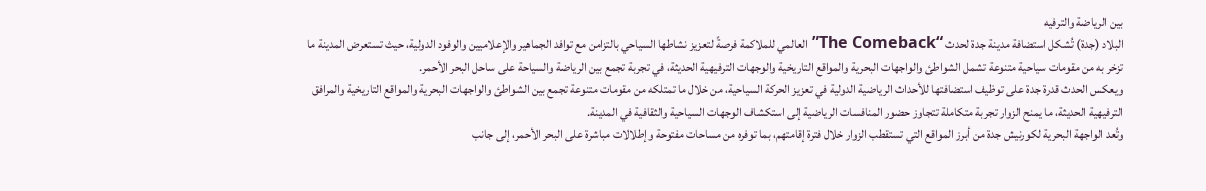بين الرياضة والترفيه
البلاد (جدة) تُشكل استضافة مدينة جدة لحدث “The Comeback” العالمي للملاكمة فرصةً لتعزيز نشاطها السياحي بالتزامن مع توافد الجماهير والإعلاميين والوفود الدولية، حيث تستعرض المدينة ما تزخر به من مقومات سياحية متنوعة تشمل الشواطئ والواجهات البحرية والمواقع التاريخية والوجهات الترفيهية الحديثة، في تجربة تجمع بين الرياضة والسياحة على ساحل البحر الأحمر.
ويعكس الحدث قدرة جدة على توظيف استضافتها للأحداث الرياضية الدولية في تعزيز الحركة السياحية، من خلال ما تمتلكه من مقومات متنوعة تجمع بين الشواطئ والواجهات البحرية والمواقع التاريخية والمرافق الترفيهية الحديثة، ما يمنح الزوار تجربة متكاملة تتجاوز حضور المنافسات الرياضية إلى استكشاف الوجهات السياحية والثقافية في المدينة.
وتُعد الواجهة البحرية لكورنيش جدة من أبرز المواقع التي تستقطب الزوار خلال فترة إقامتهم، بما توفره من مساحات مفتوحة وإطلالات مباشرة على البحر الأحمر، إلى جانب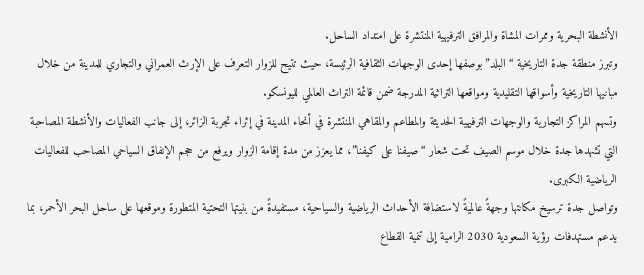الأنشطة البحرية وممرات المشاة والمرافق الترفيهية المنتشرة على امتداد الساحل.
وتبرز منطقة جدة التاريخية “البلد” بوصفها إحدى الوجهات الثقافية الرئيسة، حيث تتيح للزوار التعرف على الإرث العمراني والتجاري للمدينة من خلال مبانيها التاريخية وأسواقها التقليدية ومواقعها التراثية المدرجة ضمن قائمة التراث العالمي لليونسكو.
وتسهم المراكز التجارية والوجهات الترفيهية الحديثة والمطاعم والمقاهي المنتشرة في أنحاء المدينة في إثراء تجربة الزائر، إلى جانب الفعاليات والأنشطة المصاحبة التي تشهدها جدة خلال موسم الصيف تحت شعار “صيفنا على كيفنا”، مما يعزز من مدة إقامة الزوار ويرفع من حجم الإنفاق السياحي المصاحب للفعاليات الرياضية الكبرى.
وتواصل جدة ترسيخ مكانتها وجهةً عالميةً لاستضافة الأحداث الرياضية والسياحية، مستفيدةً من بنيتها التحتية المتطورة وموقعها على ساحل البحر الأحمر، بما يدعم مستهدفات رؤية السعودية 2030 الرامية إلى تنمية القطاع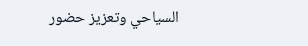السياحي وتعزيز حضور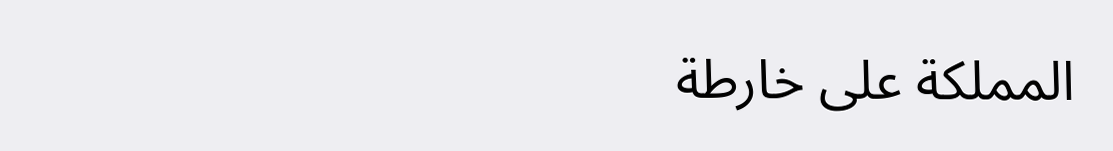المملكة على خارطة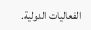الفعاليات الدولية.